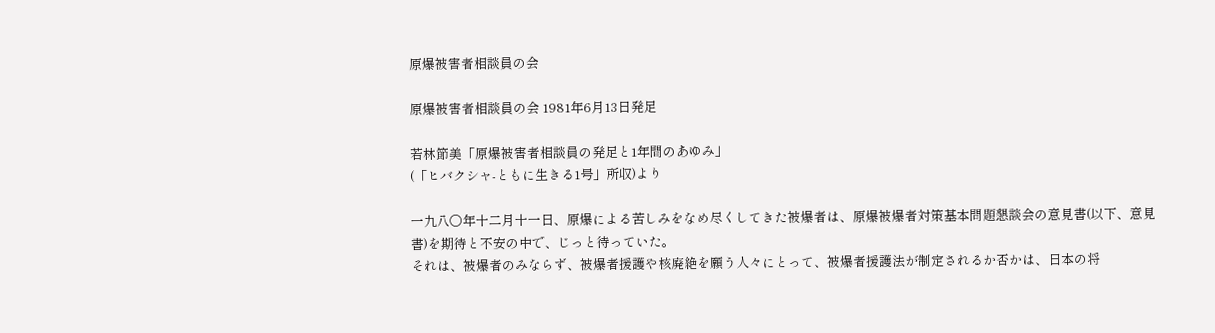原爆被害者相談員の会

原爆被害者相談員の会 1981年6月13日発足

若林節美「原爆被害者相談員の発足と1年間のあゆみ」
(「ヒバクシャ-ともに生きる1号」所収)より

一九八○年十二月十一日、原爆による苦しみをなめ尽くしてきた被爆者は、原爆被爆者対策基本問題懇談会の意見書(以下、意見書)を期待と不安の中で、じっと待っていた。
それは、被爆者のみならず、被爆者援護や核廃絶を願う人々にとって、被爆者援護法が制定されるか否かは、日本の将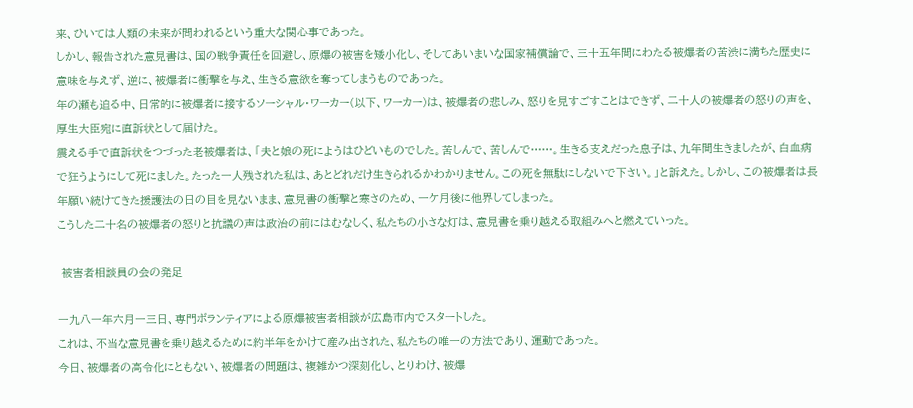来、ひいては人類の未来が問われるという重大な関心事であった。
しかし、報告された意見書は、国の戦争責任を回避し、原爆の被害を矮小化し、そしてあいまいな国家補償論で、三十五年間にわたる被爆者の苦渋に満ちた歴史に意味を与えず、逆に、被爆者に衝撃を与え、生きる意欲を奪ってしまうものであった。
年の瀬も迫る中、日常的に被爆者に接するソーシャル・ワーカー(以下、ワーカー)は、被爆者の悲しみ、怒りを見すごすことはできず、二十人の被爆者の怒りの声を、厚生大臣宛に直訴状として届けた。
震える手で直訴状をつづった老被爆者は、「夫と娘の死にようはひどいものでした。苦しんで、苦しんで……。生きる支えだった息子は、九年間生きましたが、白血病で狂うようにして死にました。たった一人残された私は、あとどれだけ生きられるかわかりません。この死を無駄にしないで下さい。」と訴えた。しかし、この被爆者は長年願い続けてきた援護法の日の目を見ないまま、意見書の衝撃と寒さのため、一ケ月後に他界してしまった。
こうした二十名の被爆者の怒りと抗議の声は政治の前にはむなしく、私たちの小さな灯は、意見書を乗り越える取組みへと燃えていった。

 被害者相談員の会の発足

一九八一年六月一三日、専門ボランティアによる原爆被害者相談が広島市内でスタートした。
これは、不当な意見書を乗り越えるために約半年をかけて産み出された、私たちの唯一の方法であり、運動であった。
今日、被爆者の高令化にともない、被爆者の問題は、複雑かつ深刻化し、とりわけ、被爆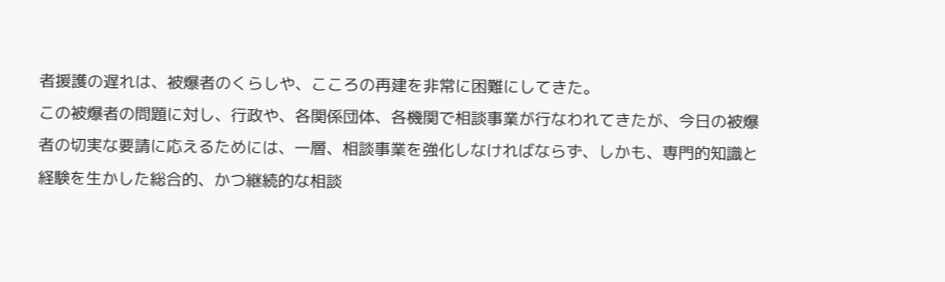者援護の遅れは、被爆者のくらしや、こころの再建を非常に困難にしてきた。
この被爆者の問題に対し、行政や、各関係団体、各機関で相談事業が行なわれてきたが、今日の被爆者の切実な要請に応えるためには、一層、相談事業を強化しなければならず、しかも、専門的知識と経験を生かした総合的、かつ継続的な相談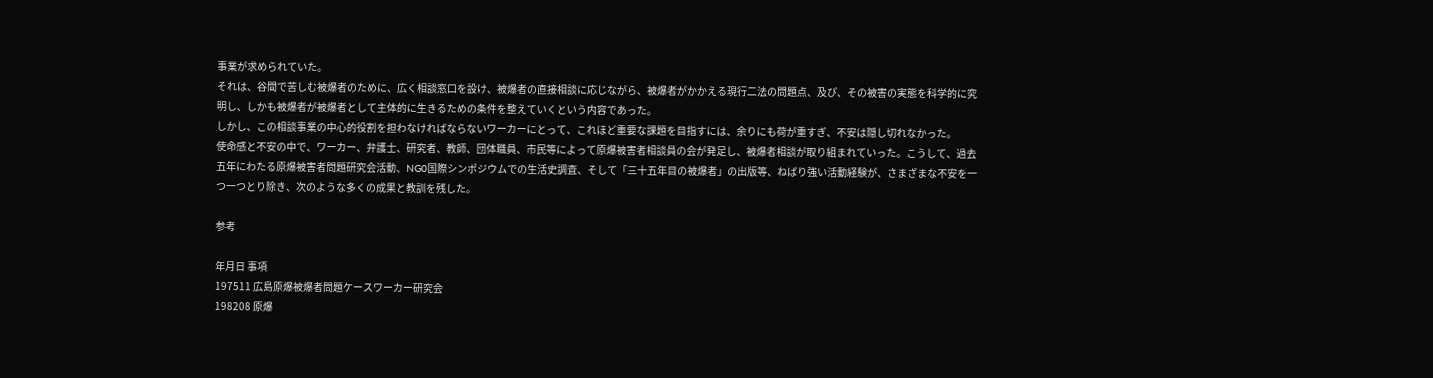事業が求められていた。
それは、谷間で苦しむ被爆者のために、広く相談窓口を設け、被爆者の直接相談に応じながら、被爆者がかかえる現行二法の問題点、及ぴ、その被害の実態を科学的に究明し、しかも被爆者が被爆者として主体的に生きるための条件を整えていくという内容であった。
しかし、この相談事業の中心的役割を担わなければならないワーカーにとって、これほど重要な課題を目指すには、余りにも荷が重すぎ、不安は隠し切れなかった。
使命感と不安の中で、ワーカー、弁護士、研究者、教師、団体職員、市民等によって原爆被害者相談員の会が発足し、被爆者相談が取り組まれていった。こうして、過去五年にわたる原爆被害者問題研究会活動、NG0国際シンポジウムでの生活史調査、そして「三十五年目の被爆者」の出版等、ねばり強い活動経験が、さまざまな不安を一つ一つとり除き、次のような多くの成果と教訓を残した。

参考

年月日 事項
197511 広島原爆被爆者問題ケースワーカー研究会
198208 原爆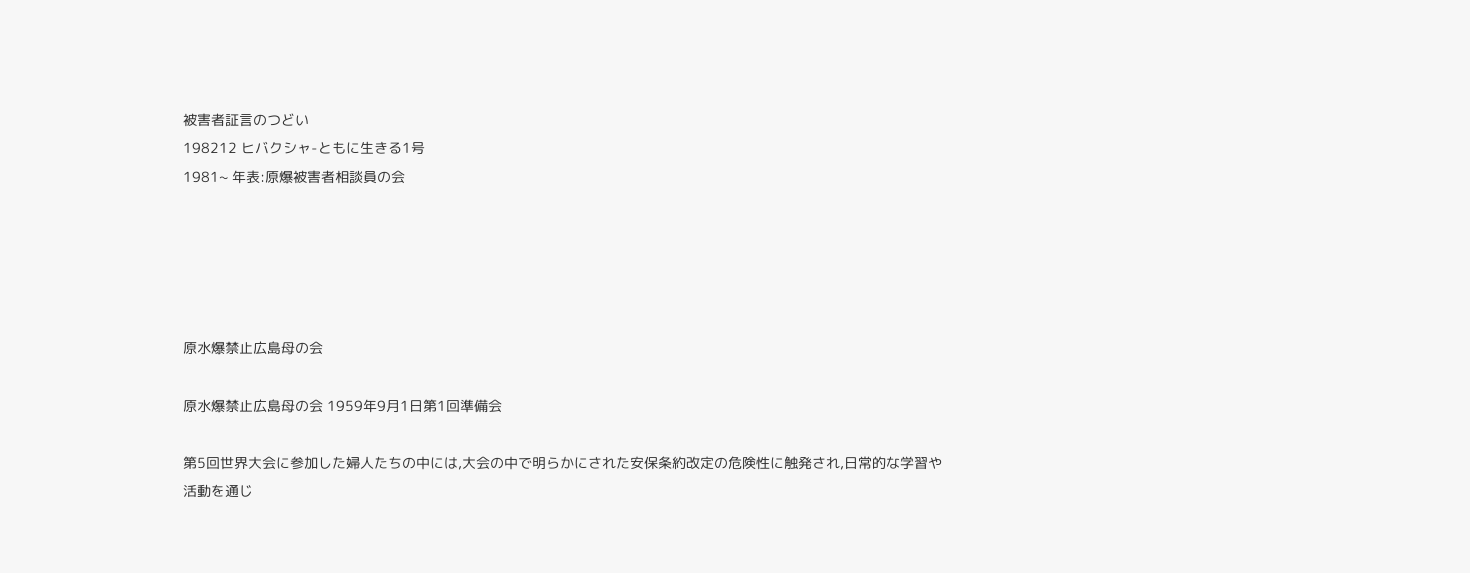被害者証言のつどい
198212 ヒバクシャ-ともに生きる1号
1981~ 年表:原爆被害者相談員の会





原水爆禁止広島母の会

原水爆禁止広島母の会 1959年9月1日第1回準備会

第5回世界大会に参加した婦人たちの中には,大会の中で明らかにされた安保条約改定の危険性に触発され,日常的な学習や活動を通じ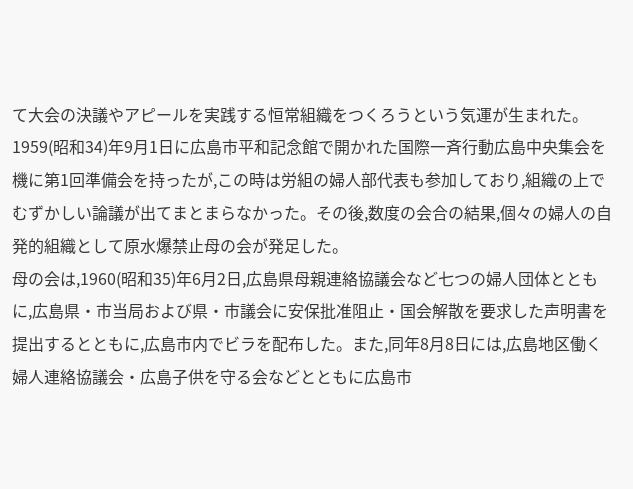て大会の決議やアピールを実践する恒常組織をつくろうという気運が生まれた。1959(昭和34)年9月1日に広島市平和記念館で開かれた国際一斉行動広島中央集会を機に第1回準備会を持ったが,この時は労組の婦人部代表も参加しており,組織の上でむずかしい論議が出てまとまらなかった。その後,数度の会合の結果,個々の婦人の自発的組織として原水爆禁止母の会が発足した。
母の会は,1960(昭和35)年6月2日,広島県母親連絡協議会など七つの婦人団体とともに,広島県・市当局および県・市議会に安保批准阻止・国会解散を要求した声明書を提出するとともに,広島市内でビラを配布した。また,同年8月8日には,広島地区働く婦人連絡協議会・広島子供を守る会などとともに広島市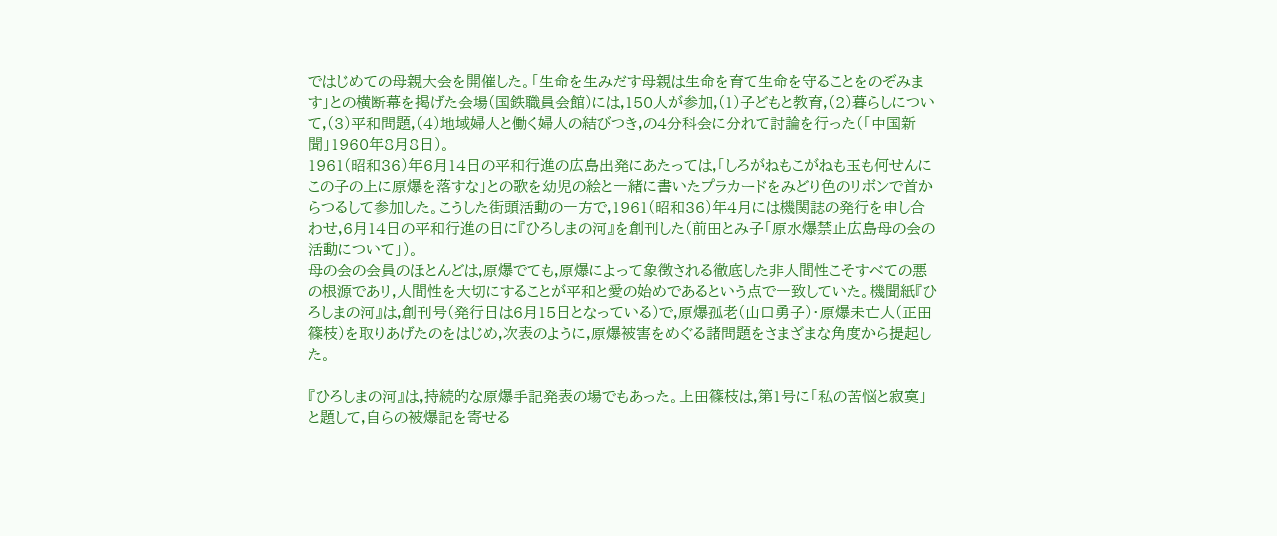ではじめての母親大会を開催した。「生命を生みだす母親は生命を育て生命を守ることをのぞみます」との横断幕を掲げた会場(国鉄職員会館)には,150人が参加,(1)子どもと教育,(2)暮らしについて,(3)平和問題,(4)地域婦人と働く婦人の結びつき,の4分科会に分れて討論を行った(「中国新聞」1960年8月8日)。
1961(昭和36)年6月14日の平和行進の広島出発にあたっては,「しろがねもこがねも玉も何せんにこの子の上に原爆を落すな」との歌を幼児の絵と一緒に書いたプラカードをみどり色のリボンで首からつるして参加した。こうした街頭活動の一方で,1961(昭和36)年4月には機関誌の発行を申し合わせ,6月14日の平和行進の日に『ひろしまの河』を創刊した(前田とみ子「原水爆禁止広島母の会の活動について」)。
母の会の会員のほとんどは,原爆でても,原爆によって象徴される徹底した非人間性こそすべての悪の根源であリ,人間性を大切にすることが平和と愛の始めであるという点で一致していた。機聞紙『ひろしまの河』は,創刊号(発行日は6月15日となっている)で,原爆孤老(山口勇子)・原爆未亡人(正田篠枝)を取りあげたのをはじめ,次表のように,原爆被害をめぐる諸問題をさまざまな角度から提起した。

『ひろしまの河』は,持続的な原爆手記発表の場でもあった。上田篠枝は,第1号に「私の苦悩と寂寞」と題して,自らの被爆記を寄せる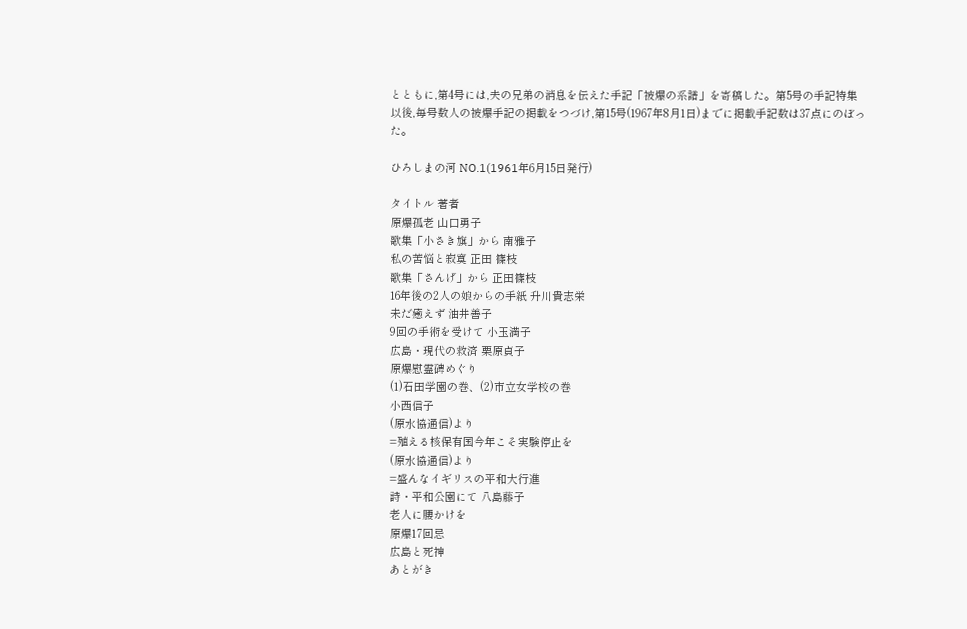とともに,第4号には,夫の兄弟の消息を伝えた手記「被爆の系譜」を寄稿した。第5号の手記特集以後,毎号数人の被爆手記の掲載をつづけ,第15号(1967年8月1日)までに掲載手記数は37点にのぼった。

ひろしまの河 NO.1(1961年6月15日発行)

タイトル 著者
原爆孤老 山口勇子
歌集「小さき旗」から 南雅子
私の苦悩と寂寞 正田 篠枝
歌集「さんげ」から 正田篠枝
16年後の2人の娘からの手紙 升川貴志栄
未だ癒えず 油井善子
9回の手術を受けて 小玉満子
広島・現代の救済 栗原貞子
原爆慰霊碑めぐり
(1)石田学園の巻、(2)市立女学校の巻
小西信子
(原水協通信)より
=殖える核保有国今年こそ実験停止を
(原水協通信)より
=盛んなイギリスの平和大行進
詩・平和公園にて 八島藤子
老人に腰かけを
原爆17回忌
広島と死神
あとがき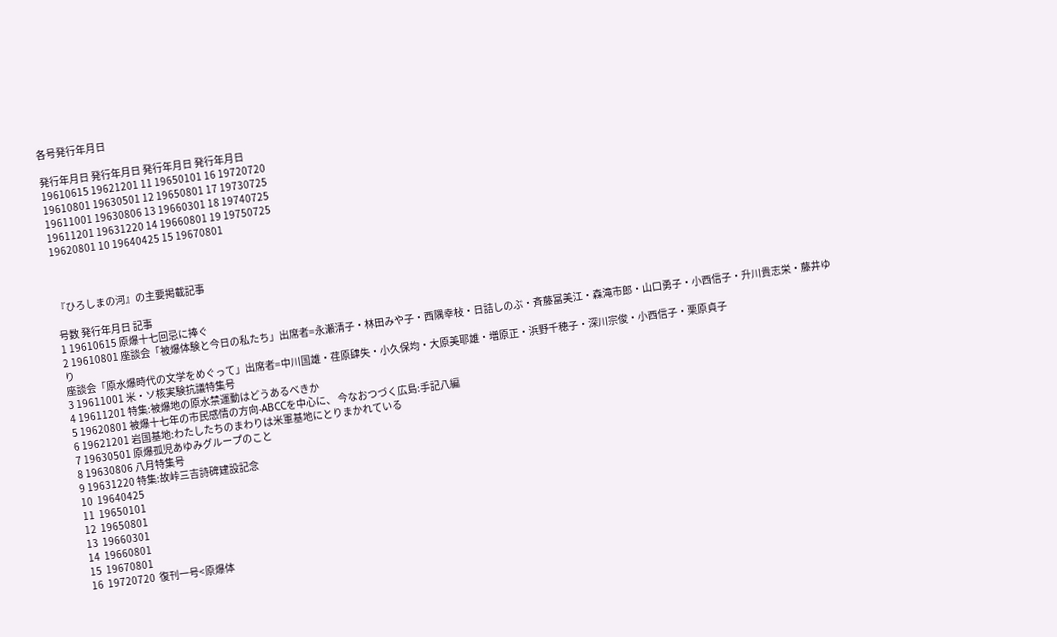各号発行年月日

発行年月日 発行年月日 発行年月日 発行年月日
19610615 19621201 11 19650101 16 19720720
19610801 19630501 12 19650801 17 19730725
19611001 19630806 13 19660301 18 19740725
19611201 19631220 14 19660801 19 19750725
19620801 10 19640425 15 19670801



『ひろしまの河』の主要掲載記事

号数 発行年月日 記事
1 19610615 原爆十七回忌に捧ぐ
2 19610801 座談会「被爆体験と今日の私たち」出席者=永瀬清子・林田みや子・西隅幸枝・日詰しのぶ・斉藤冨美江・森滝市郎・山口勇子・小西信子・升川貴志栄・藤井ゆり
座談会「原水爆時代の文学をめぐって」出席者=中川国雄・荏原肆失・小久保均・大原美耶雄・増原正・浜野千穂子・深川宗俊・小西信子・栗原貞子
3 19611001 米・ソ核実験抗議特集号
4 19611201 特集:被爆地の原水禁運動はどうあるべきか
5 19620801 被爆十七年の市民感情の方向-ABCCを中心に、 今なおつづく広島:手記八編
6 19621201 岩国基地:わたしたちのまわりは米軍基地にとりまかれている
7 19630501 原爆孤児あゆみグループのこと
8 19630806 八月特集号
9 19631220 特集:故峠三吉詩碑建設記念
10  19640425
11  19650101
12  19650801
13  19660301
14  19660801
15  19670801
16  19720720  復刊一号<原爆体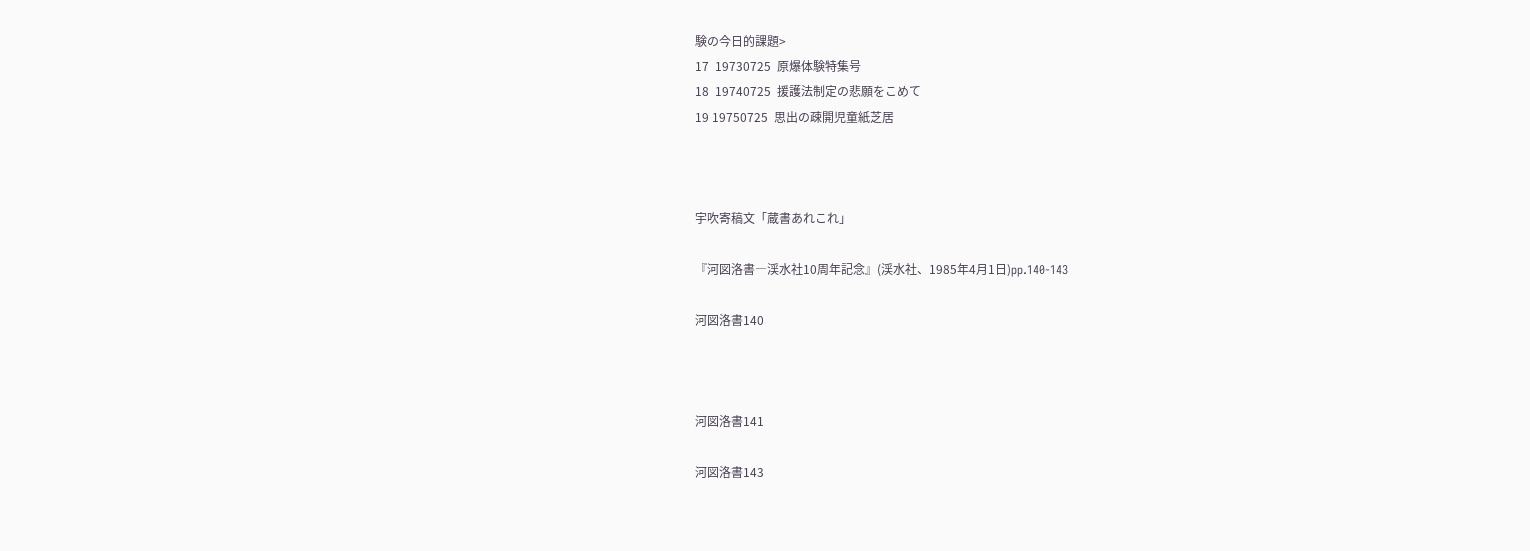験の今日的課題>
17  19730725  原爆体験特集号
18  19740725  援護法制定の悲願をこめて
19 19750725  思出の疎開児童紙芝居



宇吹寄稿文「蔵書あれこれ」

『河図洛書―渓水社10周年記念』(渓水社、1985年4月1日)pp.140-143

河図洛書140



河図洛書141

河図洛書143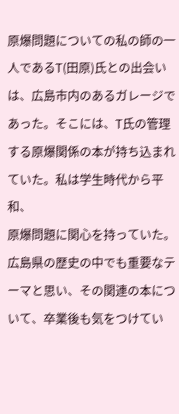原爆問題についての私の師の一人であるT(田原)氏との出会いは、広島市内のあるガレージであった。そこには、T氏の管理する原爆関係の本が持ち込まれていた。私は学生時代から平和、
原爆問題に関心を持っていた。広島県の歴史の中でも重要なテーマと思い、その関連の本について、卒業後も気をつけてい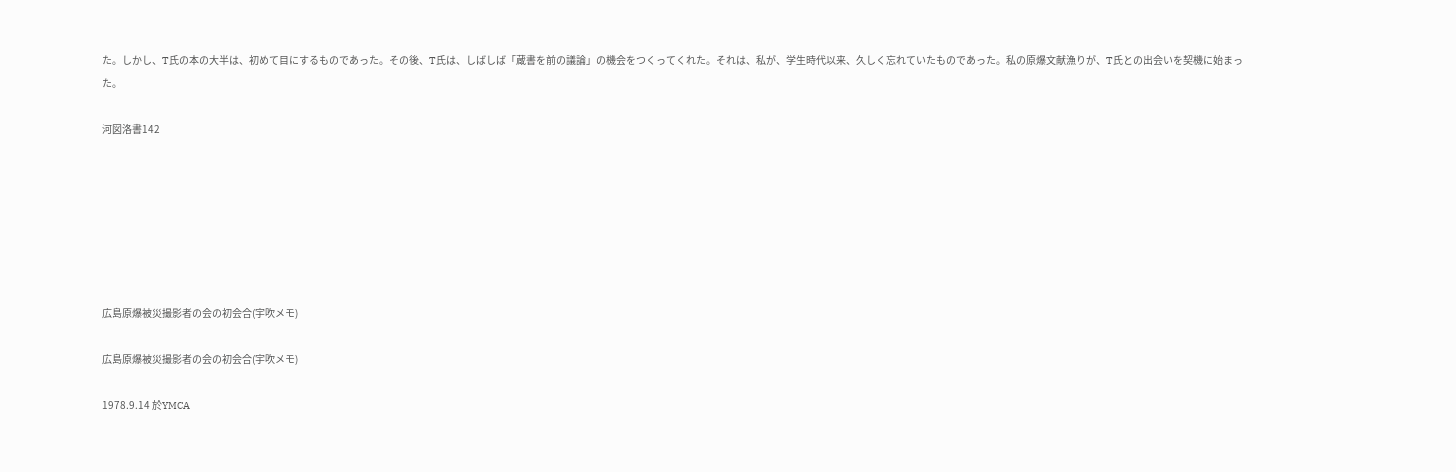た。しかし、T氏の本の大半は、初めて目にするものであった。その後、T氏は、しばしば「蔵書を前の議論」の機会をつくってくれた。それは、私が、学生時代以来、久しく忘れていたものであった。私の原爆文献漁りが、T氏との出会いを契機に始まった。

河図洛書142







広島原爆被災撮影者の会の初会合(宇吹メモ)

広島原爆被災撮影者の会の初会合(宇吹メモ)

1978.9.14 於YMCA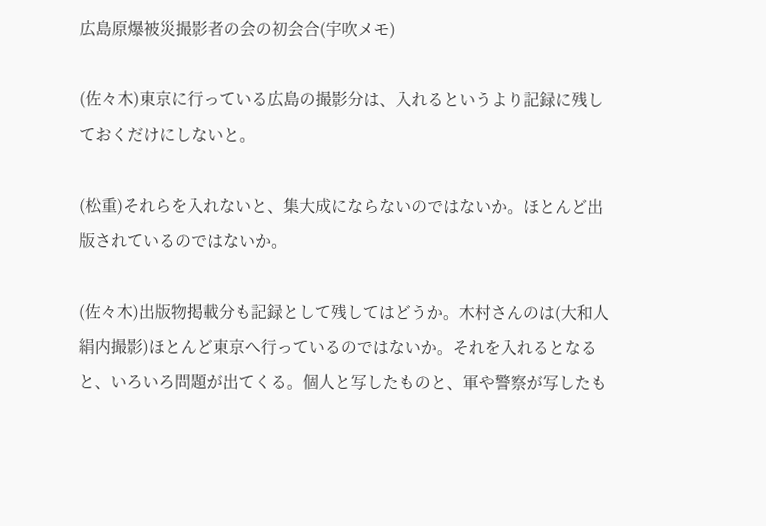広島原爆被災撮影者の会の初会合(宇吹メモ)

(佐々木)東京に行っている広島の撮影分は、入れるというより記録に残しておくだけにしないと。

(松重)それらを入れないと、集大成にならないのではないか。ほとんど出版されているのではないか。

(佐々木)出版物掲載分も記録として残してはどうか。木村さんのは(大和人絹内撮影)ほとんど東京へ行っているのではないか。それを入れるとなると、いろいろ問題が出てくる。個人と写したものと、軍や警察が写したも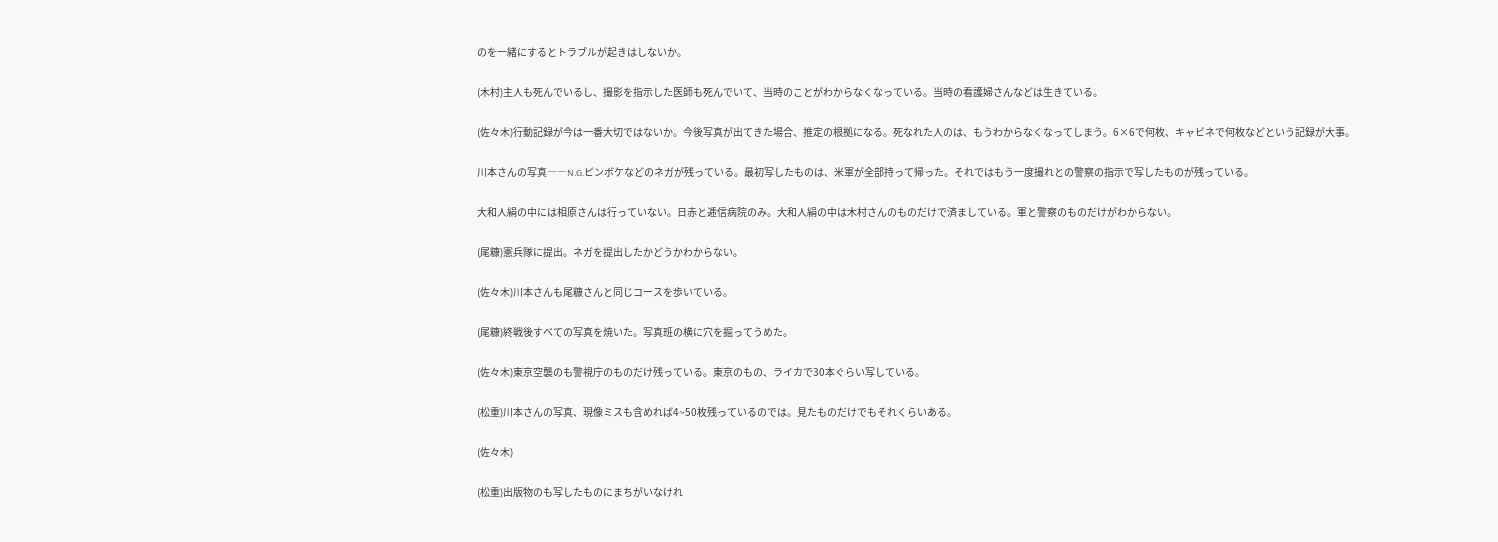のを一緒にするとトラブルが起きはしないか。

(木村)主人も死んでいるし、撮影を指示した医師も死んでいて、当時のことがわからなくなっている。当時の看護婦さんなどは生きている。

(佐々木)行動記録が今は一番大切ではないか。今後写真が出てきた場合、推定の根拠になる。死なれた人のは、もうわからなくなってしまう。6×6で何枚、キャビネで何枚などという記録が大事。

川本さんの写真――N.G.ピンボケなどのネガが残っている。最初写したものは、米軍が全部持って帰った。それではもう一度撮れとの警察の指示で写したものが残っている。

大和人絹の中には相原さんは行っていない。日赤と逓信病院のみ。大和人絹の中は木村さんのものだけで済ましている。軍と警察のものだけがわからない。

(尾糠)憲兵隊に提出。ネガを提出したかどうかわからない。

(佐々木)川本さんも尾糠さんと同じコースを歩いている。

(尾糠)終戦後すべての写真を焼いた。写真班の横に穴を掘ってうめた。

(佐々木)東京空襲のも警視庁のものだけ残っている。東京のもの、ライカで30本ぐらい写している。

(松重)川本さんの写真、現像ミスも含めれば4~50枚残っているのでは。見たものだけでもそれくらいある。

(佐々木)

(松重)出版物のも写したものにまちがいなけれ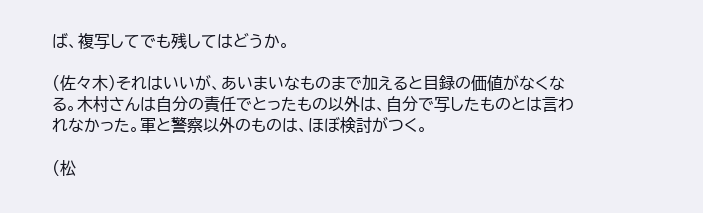ば、複写してでも残してはどうか。

(佐々木)それはいいが、あいまいなものまで加えると目録の価値がなくなる。木村さんは自分の責任でとったもの以外は、自分で写したものとは言われなかった。軍と警察以外のものは、ほぼ検討がつく。

(松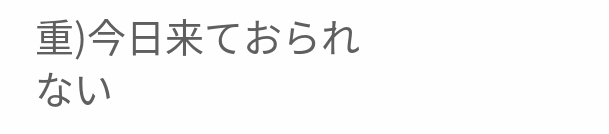重)今日来ておられない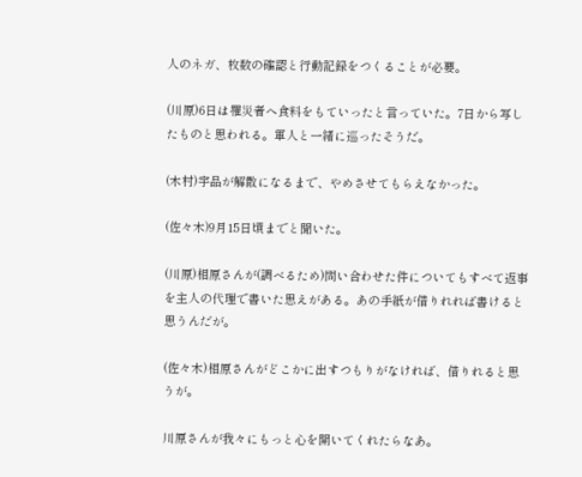人のネガ、枚数の確認と行動記録をつくることが必要。

(川原)6日は罹災者へ食料をもていったと言っていた。7日から写したものと思われる。軍人と一緒に巡ったそうだ。

(木村)宇品が解散になるまで、やめさせてもらえなかった。

(佐々木)9月15日頃までと聞いた。

(川原)相原さんが(調べるため)問い合わせた件についてもすべて返事を主人の代理で書いた思えがある。あの手紙が借りれれば書けると思うんだが。

(佐々木)相原さんがどこかに出すつもりがなければ、借りれると思うが。

川原さんが我々にもっと心を開いてくれたらなあ。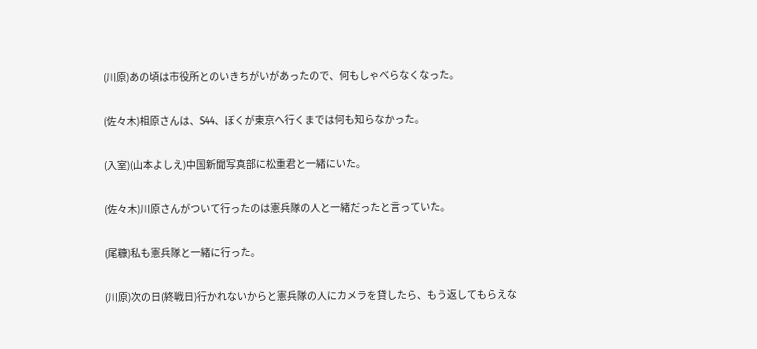(川原)あの頃は市役所とのいきちがいがあったので、何もしゃべらなくなった。

(佐々木)相原さんは、S44、ぼくが東京へ行くまでは何も知らなかった。

(入室)(山本よしえ)中国新聞写真部に松重君と一緒にいた。

(佐々木)川原さんがついて行ったのは憲兵隊の人と一緒だったと言っていた。

(尾糠)私も憲兵隊と一緒に行った。

(川原)次の日(終戦日)行かれないからと憲兵隊の人にカメラを貸したら、もう返してもらえな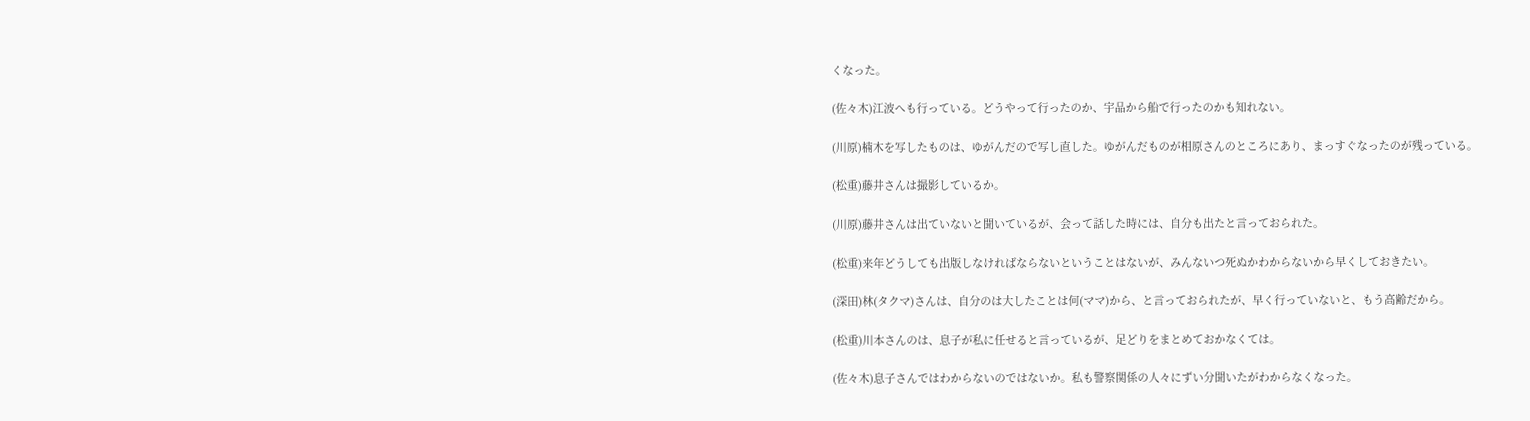くなった。

(佐々木)江波へも行っている。どうやって行ったのか、宇品から船で行ったのかも知れない。

(川原)楠木を写したものは、ゆがんだので写し直した。ゆがんだものが相原さんのところにあり、まっすぐなったのが残っている。

(松重)藤井さんは撮影しているか。

(川原)藤井さんは出ていないと聞いているが、会って話した時には、自分も出たと言っておられた。

(松重)来年どうしても出版しなければならないということはないが、みんないつ死ぬかわからないから早くしておきたい。

(深田)林(タクマ)さんは、自分のは大したことは何(ママ)から、と言っておられたが、早く行っていないと、もう高齢だから。

(松重)川本さんのは、息子が私に任せると言っているが、足どりをまとめておかなくては。

(佐々木)息子さんではわからないのではないか。私も警察関係の人々にずい分聞いたがわからなくなった。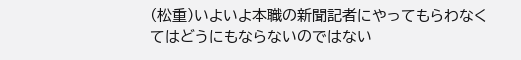(松重)いよいよ本職の新聞記者にやってもらわなくてはどうにもならないのではない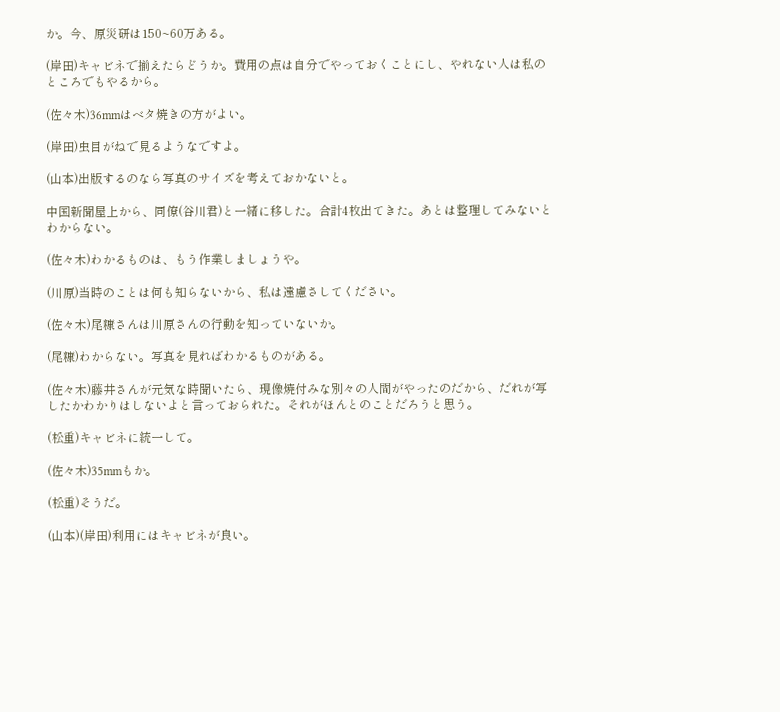か。今、原災研は150~60万ある。

(岸田)キャビネで揃えたらどうか。費用の点は自分でやっておくことにし、やれない人は私のところでもやるから。

(佐々木)36mmはベタ焼きの方がよい。

(岸田)虫目がねで見るようなですよ。

(山本)出版するのなら写真のサイズを考えておかないと。

中国新聞屋上から、同僚(谷川君)と一緒に移した。合計4枚出てきた。あとは整理してみないとわからない。

(佐々木)わかるものは、もう作業しましょうや。

(川原)当時のことは何も知らないから、私は遠慮さしてください。

(佐々木)尾糠さんは川原さんの行動を知っていないか。

(尾糠)わからない。写真を見ればわかるものがある。

(佐々木)藤井さんが元気な時聞いたら、現像焼付みな別々の人間がやったのだから、だれが写したかわかりはしないよと言っておられた。それがほんとのことだろうと思う。

(松重)キャビネに統一して。

(佐々木)35mmもか。

(松重)そうだ。

(山本)(岸田)利用にはキャビネが良い。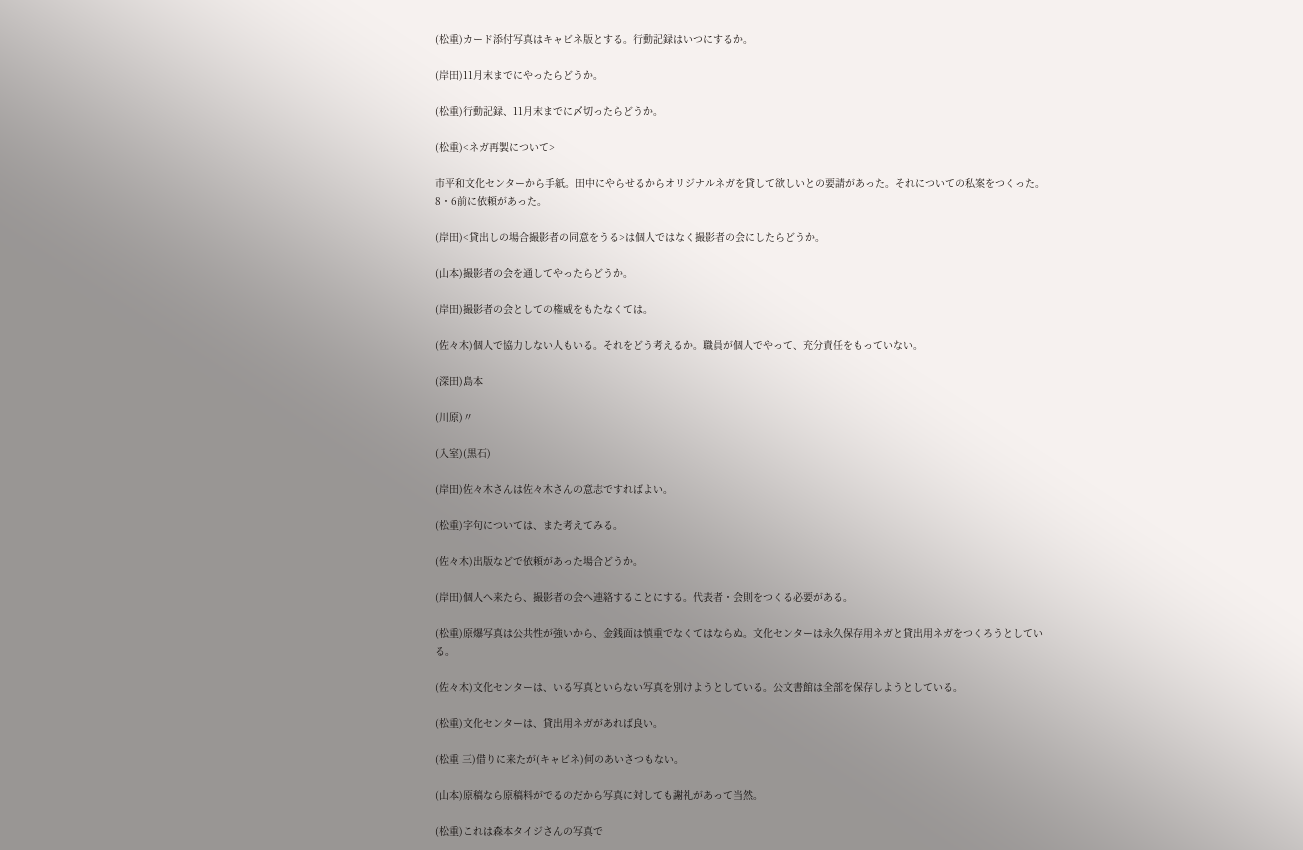(松重)カード添付写真はキャビネ版とする。行動記録はいつにするか。

(岸田)11月末までにやったらどうか。

(松重)行動記録、11月末までに〆切ったらどうか。

(松重)<ネガ再製について>

市平和文化センターから手紙。田中にやらせるからオリジナルネガを貸して欲しいとの要請があった。それについての私案をつくった。8・6前に依頼があった。

(岸田)<貸出しの場合撮影者の同意をうる>は個人ではなく撮影者の会にしたらどうか。

(山本)撮影者の会を通してやったらどうか。

(岸田)撮影者の会としての権威をもたなくては。

(佐々木)個人で協力しない人もいる。それをどう考えるか。職員が個人でやって、充分責任をもっていない。

(深田)島本

(川原)〃

(入室)(黒石)

(岸田)佐々木さんは佐々木さんの意志ですればよい。

(松重)字句については、また考えてみる。

(佐々木)出版などで依頼があった場合どうか。

(岸田)個人へ来たら、撮影者の会へ連絡することにする。代表者・会則をつくる必要がある。

(松重)原爆写真は公共性が強いから、金銭面は慎重でなくてはならぬ。文化センターは永久保存用ネガと貸出用ネガをつくろうとしている。

(佐々木)文化センターは、いる写真といらない写真を別けようとしている。公文書館は全部を保存しようとしている。

(松重)文化センターは、貸出用ネガがあれば良い。

(松重 三)借りに来たが(キャビネ)何のあいさつもない。

(山本)原稿なら原稿料がでるのだから写真に対しても謝礼があって当然。

(松重)これは森本タイジさんの写真で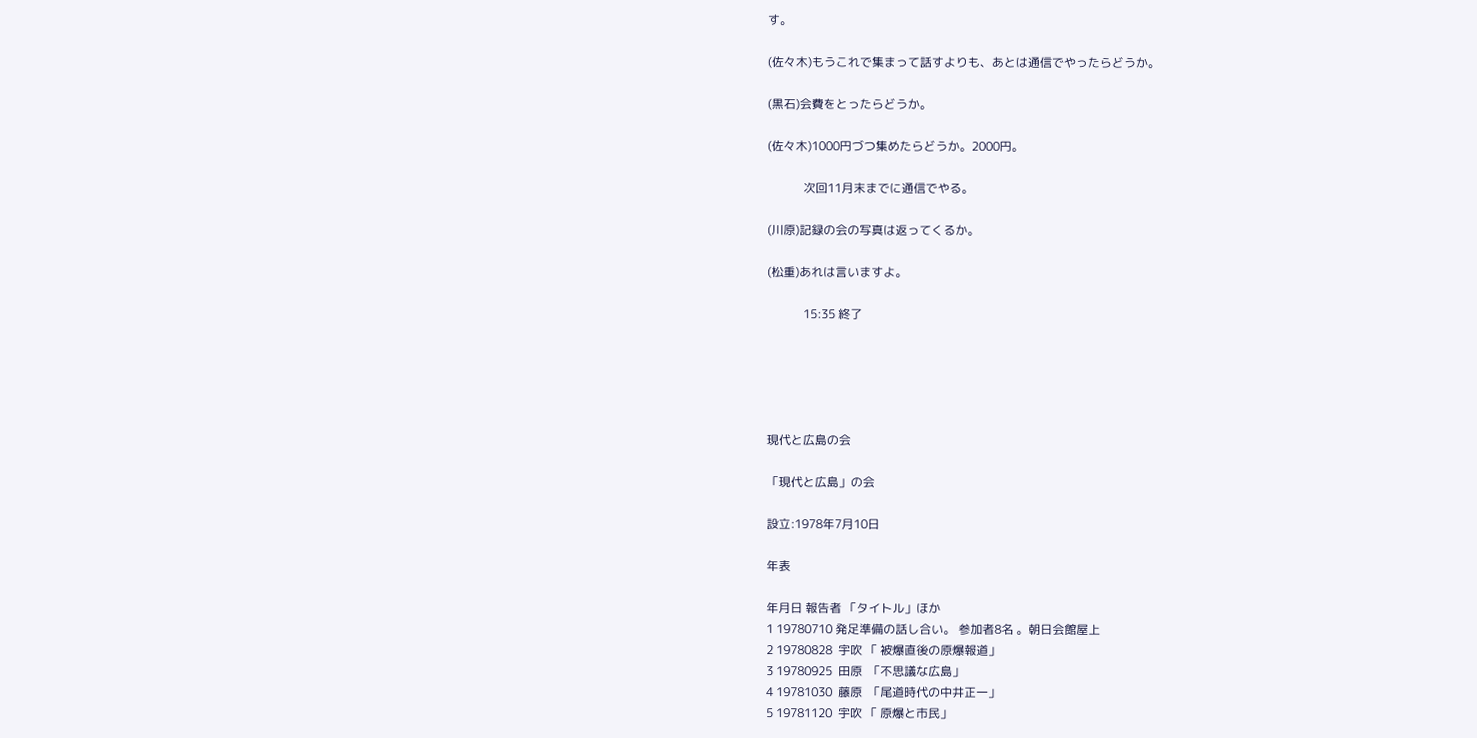す。

(佐々木)もうこれで集まって話すよりも、あとは通信でやったらどうか。

(黒石)会費をとったらどうか。

(佐々木)1000円づつ集めたらどうか。2000円。

            次回11月末までに通信でやる。

(川原)記録の会の写真は返ってくるか。

(松重)あれは言いますよ。

            15:35 終了





現代と広島の会

「現代と広島」の会

設立:1978年7月10日

年表

年月日 報告者 「タイトル」ほか
1 19780710 発足準備の話し合い。 参加者8名 。朝日会館屋上
2 19780828  宇吹 「 被爆直後の原爆報道」
3 19780925  田原  「不思議な広島」
4 19781030  藤原  「尾道時代の中井正一」
5 19781120  宇吹 「 原爆と市民」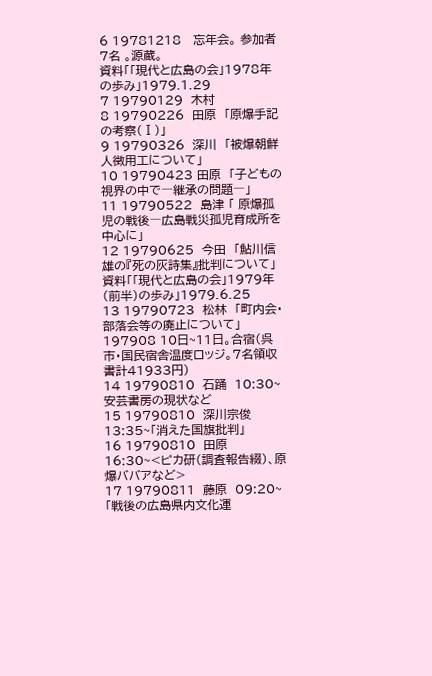6 19781218   忘年会。 参加者7名 。源蔵。
資料「「現代と広島の会」1978年の歩み」1979.1.29
7 19790129  木村
8 19790226  田原  「原爆手記の考察(Ⅰ)」
9 19790326  深川  「被爆朝鮮人徴用工について」
10 19790423 田原  「子どもの視界の中で―継承の問題―」
11 19790522  島津 「 原爆孤児の戦後―広島戦災孤児育成所を中心に」
12 19790625  今田  「鮎川信雄の『死の灰詩集』批判について」
資料「「現代と広島の会」1979年(前半)の歩み」1979.6.25
13 19790723  松林  「町内会・部落会等の廃止について」
197908 10日~11日。合宿(呉市・国民宿舎温度ロッジ。7名領収書計41933円)
14 19790810  石踊  10:30~安芸書房の現状など
15 19790810  深川宗俊  13:35~「消えた国旗批判」
16 19790810  田原  16:30~<ピカ研(調査報告綴)、原爆ババアなど>
17 19790811  藤原  09:20~「戦後の広島県内文化運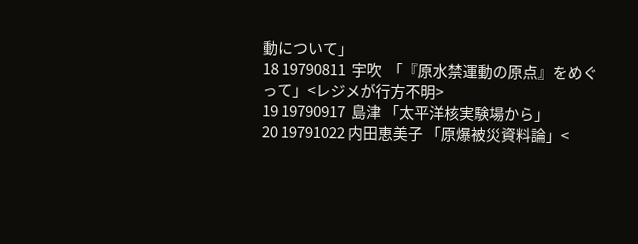動について」
18 19790811  宇吹  「『原水禁運動の原点』をめぐって」<レジメが行方不明>
19 19790917  島津 「太平洋核実験場から」
20 19791022 内田恵美子 「原爆被災資料論」<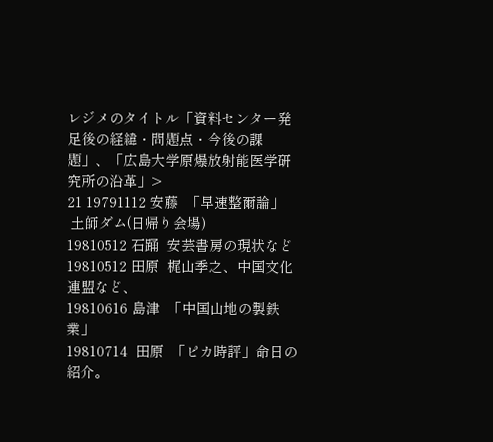レジメのタイトル「資料センター発足後の経緯・問題点・今後の課題」、「広島大学原爆放射能医学研究所の沿革」>
21 19791112 安藤  「早速整爾論」
 土師ダム(日帰り会場)
19810512 石踊  安芸書房の現状など
19810512 田原  梶山季之、中国文化連盟など、
19810616 島津  「中国山地の製鉄業」
19810714  田原  「ピカ時評」命日の紹介。